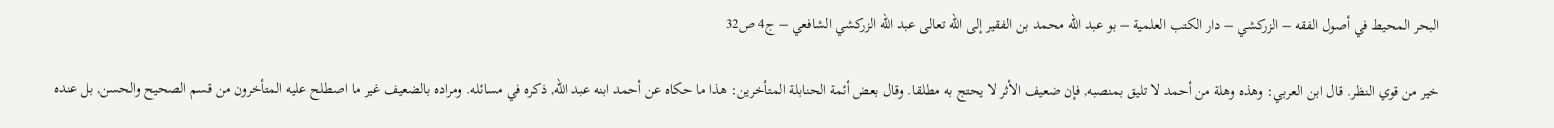البحر المحيط في أصول الفقه – الزركشي – دار الكتب العلمية – بو عبد الله محمد بن الفقير إلى الله تعالى عبد الله الزركشي الشافعي – ج4 ص32

خير من قوي النظر. قال ابن العربي: وهذه وهلة من أحمد لا تليق بمنصبه, فإن ضعيف الأثر لا يحتج به مطلقا. وقال بعض أئمة الحنابلة المتأخرين: هذا ما حكاه عن أحمد ابنه عبد الله, ذكره في مسائله. ومراده بالضعيف غير ما اصطلح عليه المتأخرون من قسم الصحيح والحسن, بل عنده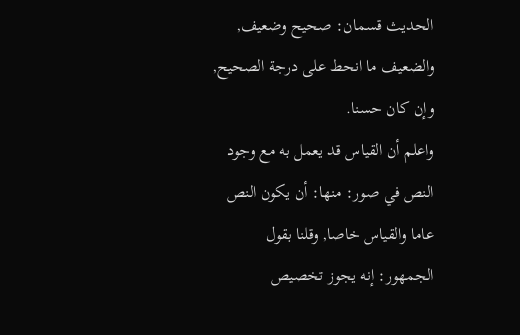الحديث قسمان: صحيح وضعيف, والضعيف ما انحط على درجة الصحيح, وإن كان حسنا.
واعلم أن القياس قد يعمل به مع وجود النص في صور: منها: أن يكون النص عاما والقياس خاصا, وقلنا بقول الجمهور: إنه يجوز تخصيص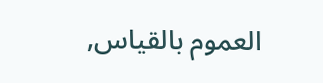العموم بالقياس,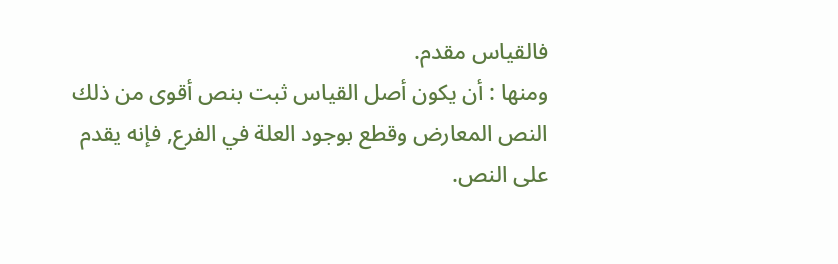فالقياس مقدم.
ومنها : أن يكون أصل القياس ثبت بنص أقوى من ذلك النص المعارض وقطع بوجود العلة في الفرع, فإنه يقدم على النص.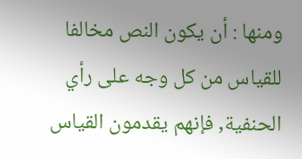ومنها : أن يكون النص مخالفا للقياس من كل وجه على رأي الحنفية, فإنهم يقدمون القياس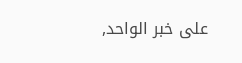على خبر الواحد,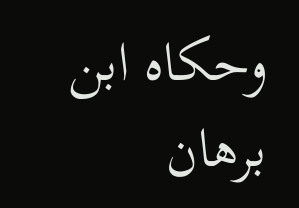وحكاه ابن برهان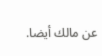عن مالك أيضا.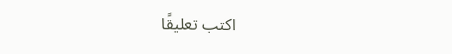اكتب تعليقًا